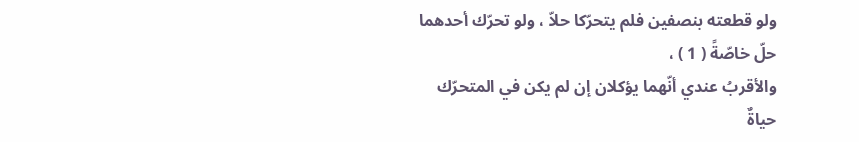ولو قطعته بنصفين فلم يتحرّكا حلاّ ، ولو تحرّك أحدهما حلّ خاصّةً ( 1 ) ،
والأقربُ عندي أنّهما يؤكلان إن لم يكن في المتحرّك حياةٌ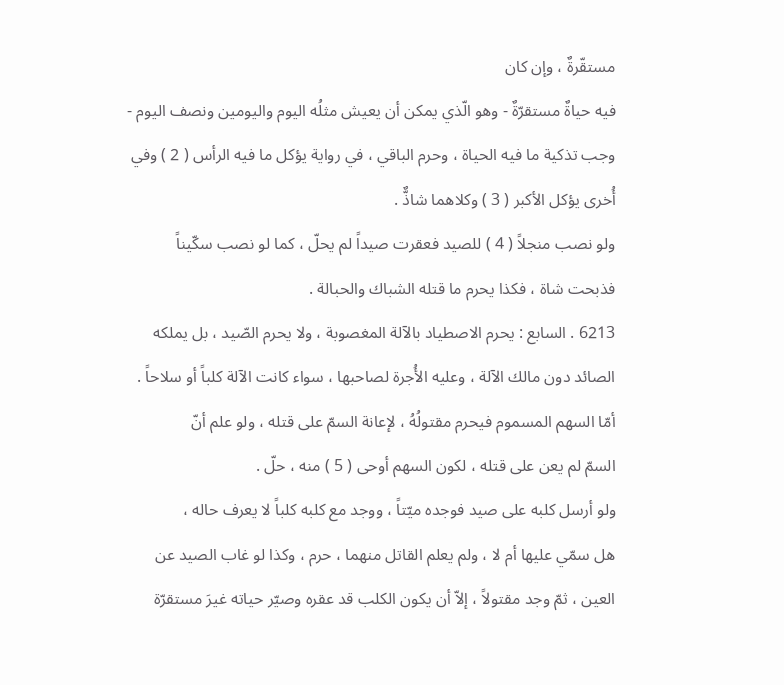مستقّرةٌ ، وإن كان
فيه حياةٌ مستقرّةٌ - وهو الّذي يمكن أن يعيش مثلُه اليوم واليومين ونصف اليوم -
وجب تذكية ما فيه الحياة ، وحرم الباقي ، في رواية يؤكل ما فيه الرأس ( 2 ) وفي
أُخرى يؤكل الأكبر ( 3 ) وكلاهما شاذٌّ .
ولو نصب منجلاً ( 4 ) للصيد فعقرت صيداً لم يحلّ ، كما لو نصب سكّيناً
فذبحت شاة ، فكذا يحرم ما قتله الشباك والحبالة .
6213 . السابع : يحرم الاصطياد بالآلة المغصوبة ، ولا يحرم الصّيد ، بل يملكه
الصائد دون مالك الآلة ، وعليه الأُجرة لصاحبها ، سواء كانت الآلة كلباً أو سلاحاً .
أمّا السهم المسموم فيحرم مقتولُهُ ، لإعانة السمّ على قتله ، ولو علم أنّ
السمّ لم يعن على قتله ، لكون السهم أوحى ( 5 ) منه ، حلّ .
ولو أرسل كلبه على صيد فوجده ميّتاً ، ووجد مع كلبه كلباً لا يعرف حاله ،
هل سمّي عليها أم لا ، ولم يعلم القاتل منهما ، حرم ، وكذا لو غاب الصيد عن
العين ، ثمّ وجد مقتولاً ، إلاّ أن يكون الكلب قد عقره وصيّر حياته غيرَ مستقرّة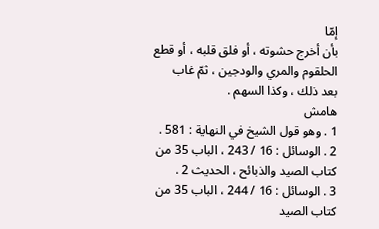إمّا
بأن أخرج حشوته ، أو فلق قلبه ، أو قطع الحلقوم والمري والودجين ، ثمّ غاب
بعد ذلك ، وكذا السهم .
هامش
1 . وهو قول الشيخ في النهاية : 581 .
2 . الوسائل : 16 / 243 ، الباب 35 من كتاب الصيد والذبائح ، الحديث 2 .
3 . الوسائل : 16 / 244 ، الباب 35 من كتاب الصيد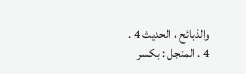والذبائح ، الحديث 4 .
4 . المنجل : بكسر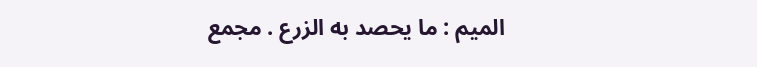الميم : ما يحصد به الزرع . مجمع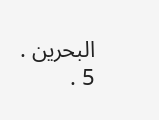البحرين .
5 .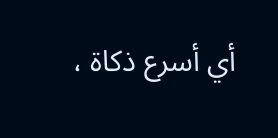أي أسرع ذكاة ،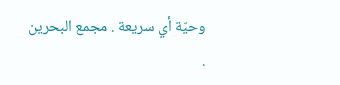وحيّة أي سريعة . مجمع البحرين .